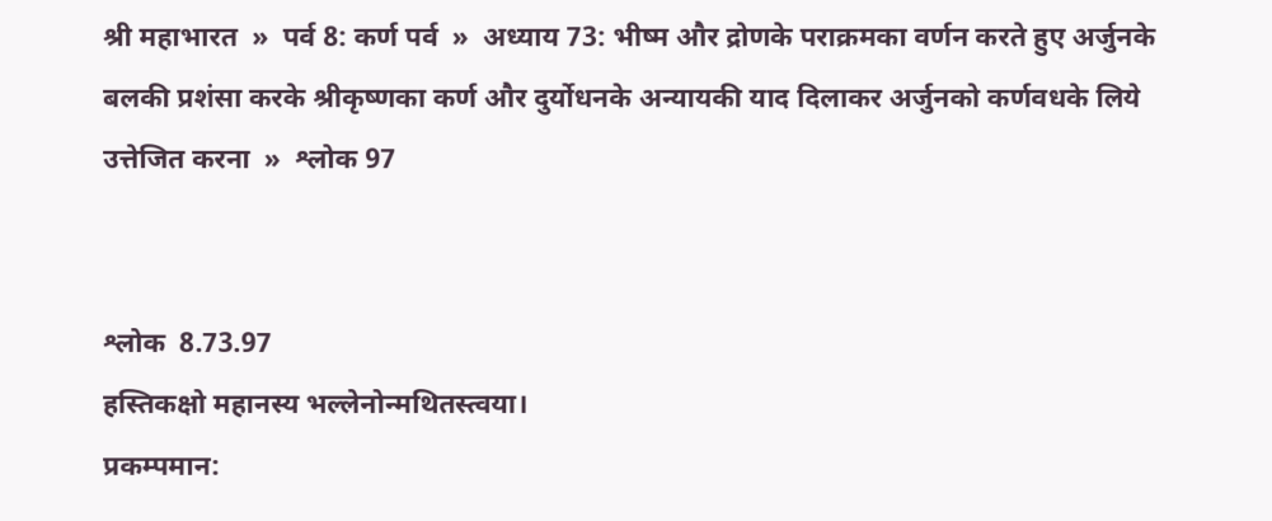श्री महाभारत  »  पर्व 8: कर्ण पर्व  »  अध्याय 73: भीष्म और द्रोणके पराक्रमका वर्णन करते हुए अर्जुनके बलकी प्रशंसा करके श्रीकृष्णका कर्ण और दुर्योधनके अन्यायकी याद दिलाकर अर्जुनको कर्णवधके लिये उत्तेजित करना  »  श्लोक 97


श्लोक  8.73.97
हस्तिकक्षो महानस्य भल्लेनोन्मथितस्त्वया।
प्रकम्पमान: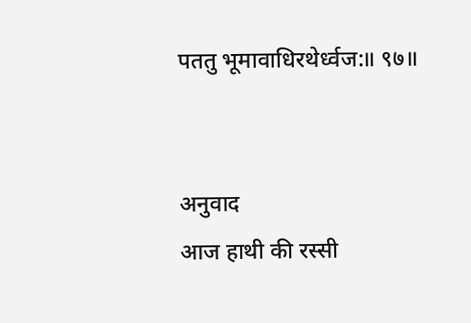पततु भूमावाधिरथेर्ध्वज:॥ ९७॥


अनुवाद
आज हाथी की रस्सी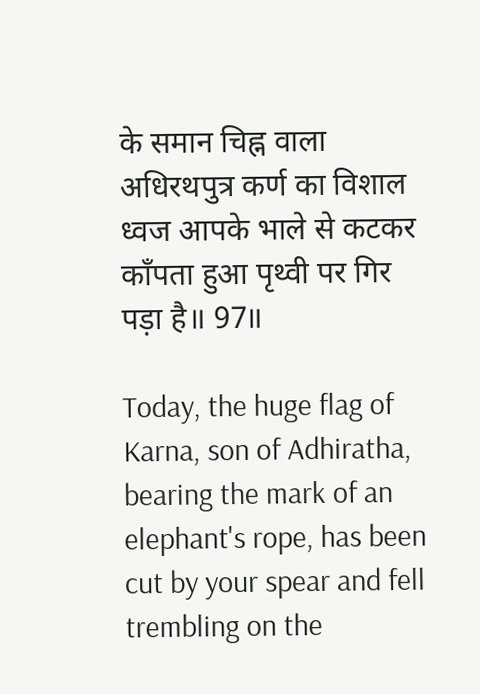के समान चिह्न वाला अधिरथपुत्र कर्ण का विशाल ध्वज आपके भाले से कटकर काँपता हुआ पृथ्वी पर गिर पड़ा है॥ 97॥

Today, the huge flag of Karna, son of Adhiratha, bearing the mark of an elephant's rope, has been cut by your spear and fell trembling on the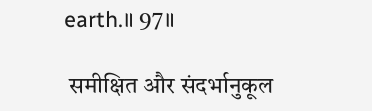earth.॥ 97॥

 समीक्षित और संदर्भानुकूल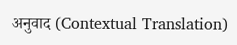अनुवाद (Contextual Translation)